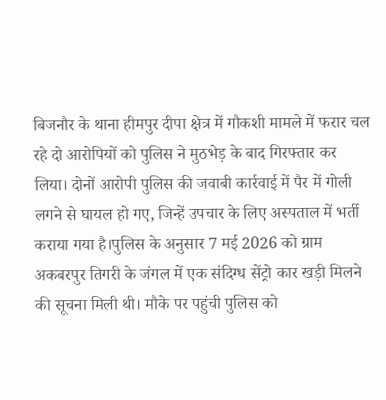बिजनौर के थाना हीमपुर दीपा क्षेत्र में गौकशी मामले में फरार चल रहे दो आरोपियों को पुलिस ने मुठभेड़ के बाद गिरफ्तार कर लिया। दोनों आरोपी पुलिस की जवाबी कार्रवाई में पैर में गोली लगने से घायल हो गए, जिन्हें उपचार के लिए अस्पताल में भर्ती कराया गया है।पुलिस के अनुसार 7 मई 2026 को ग्राम अकबरपुर तिगरी के जंगल में एक संदिग्ध सेंट्रो कार खड़ी मिलने की सूचना मिली थी। मौके पर पहुंची पुलिस को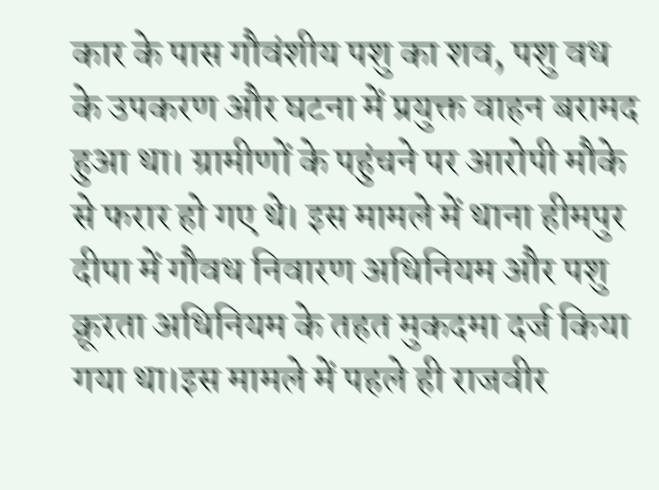कार के पास गौवंशीय पशु का शव, पशु वध के उपकरण और घटना में प्रयुक्त वाहन बरामद हुआ था। ग्रामीणों के पहुंचने पर आरोपी मौके से फरार हो गए थे। इस मामले में थाना हीमपुर दीपा में गौवध निवारण अधिनियम और पशु क्रूरता अधिनियम के तहत मुकदमा दर्ज किया गया था।इस मामले में पहले ही राजवीर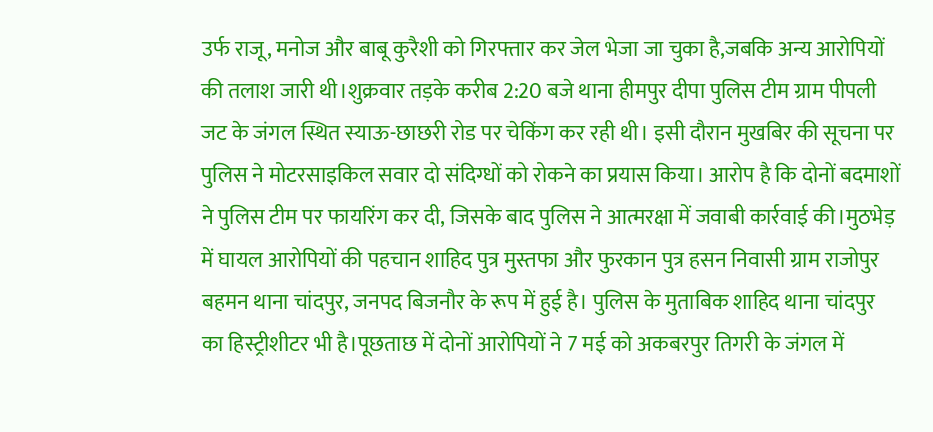उर्फ राजू, मनोज और बाबू कुरैशी को गिरफ्तार कर जेल भेजा जा चुका है,जबकि अन्य आरोपियों की तलाश जारी थी।शुक्रवार तड़के करीब 2:20 बजे थाना हीमपुर दीपा पुलिस टीम ग्राम पीपली जट के जंगल स्थित स्याऊ-छाछरी रोड पर चेकिंग कर रही थी। इसी दौरान मुखबिर की सूचना पर पुलिस ने मोटरसाइकिल सवार दो संदिग्धों को रोकने का प्रयास किया। आरोप है कि दोनों बदमाशों ने पुलिस टीम पर फायरिंग कर दी, जिसके बाद पुलिस ने आत्मरक्षा में जवाबी कार्रवाई की।मुठभेड़ में घायल आरोपियों की पहचान शाहिद पुत्र मुस्तफा और फुरकान पुत्र हसन निवासी ग्राम राजोपुर बहमन थाना चांदपुर, जनपद बिजनौर के रूप में हुई है। पुलिस के मुताबिक शाहिद थाना चांदपुर का हिस्ट्रीशीटर भी है।पूछताछ में दोनों आरोपियों ने 7 मई को अकबरपुर तिगरी के जंगल में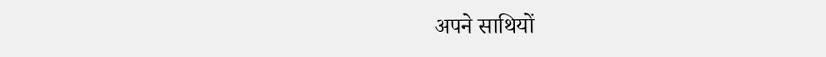अपने साथियों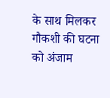के साथ मिलकर गौकशी की घटना को अंजाम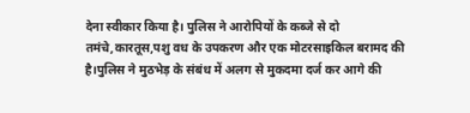देना स्वीकार किया है। पुलिस ने आरोपियों के कब्जे से दो तमंचे,कारतूस,पशु वध के उपकरण और एक मोटरसाइकिल बरामद की है।पुलिस ने मुठभेड़ के संबंध में अलग से मुकदमा दर्ज कर आगे की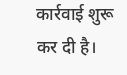कार्रवाई शुरू कर दी है।